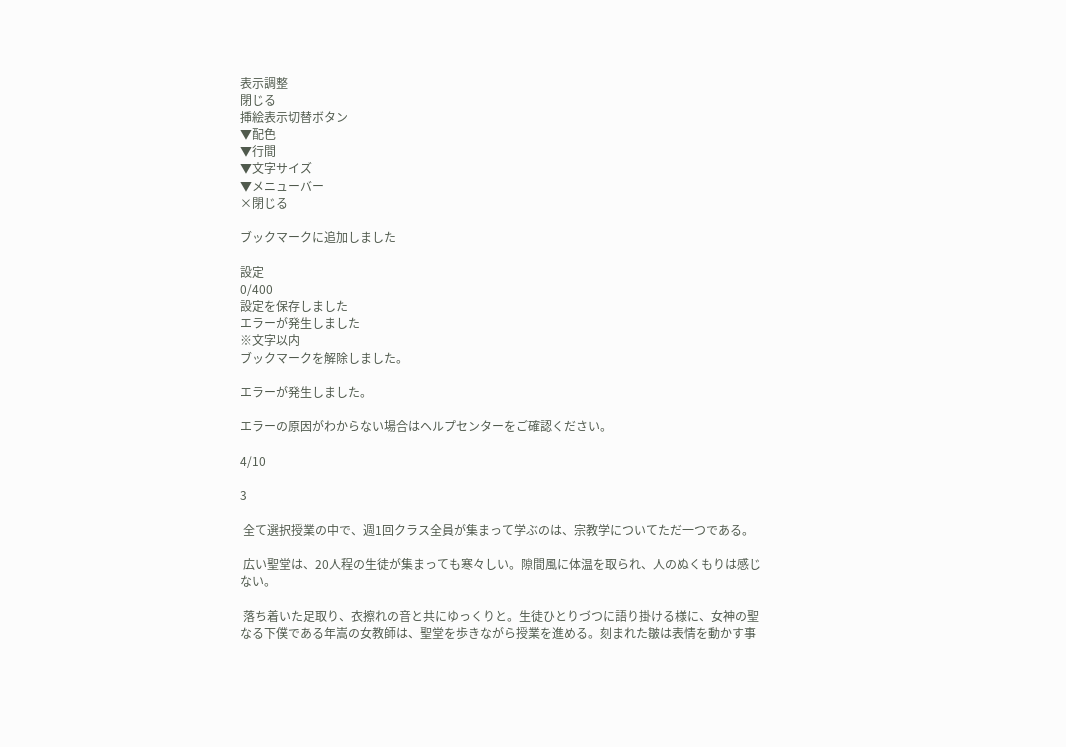表示調整
閉じる
挿絵表示切替ボタン
▼配色
▼行間
▼文字サイズ
▼メニューバー
×閉じる

ブックマークに追加しました

設定
0/400
設定を保存しました
エラーが発生しました
※文字以内
ブックマークを解除しました。

エラーが発生しました。

エラーの原因がわからない場合はヘルプセンターをご確認ください。

4/10

3

 全て選択授業の中で、週1回クラス全員が集まって学ぶのは、宗教学についてただ一つである。

 広い聖堂は、20人程の生徒が集まっても寒々しい。隙間風に体温を取られ、人のぬくもりは感じない。

 落ち着いた足取り、衣擦れの音と共にゆっくりと。生徒ひとりづつに語り掛ける様に、女神の聖なる下僕である年嵩の女教師は、聖堂を歩きながら授業を進める。刻まれた皺は表情を動かす事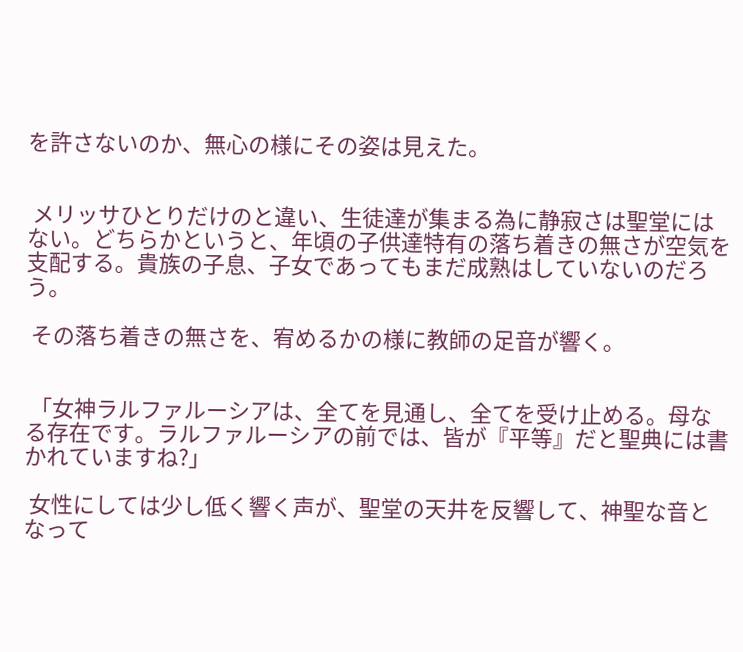を許さないのか、無心の様にその姿は見えた。


 メリッサひとりだけのと違い、生徒達が集まる為に静寂さは聖堂にはない。どちらかというと、年頃の子供達特有の落ち着きの無さが空気を支配する。貴族の子息、子女であってもまだ成熟はしていないのだろう。

 その落ち着きの無さを、宥めるかの様に教師の足音が響く。


 「女神ラルファルーシアは、全てを見通し、全てを受け止める。母なる存在です。ラルファルーシアの前では、皆が『平等』だと聖典には書かれていますね?」

 女性にしては少し低く響く声が、聖堂の天井を反響して、神聖な音となって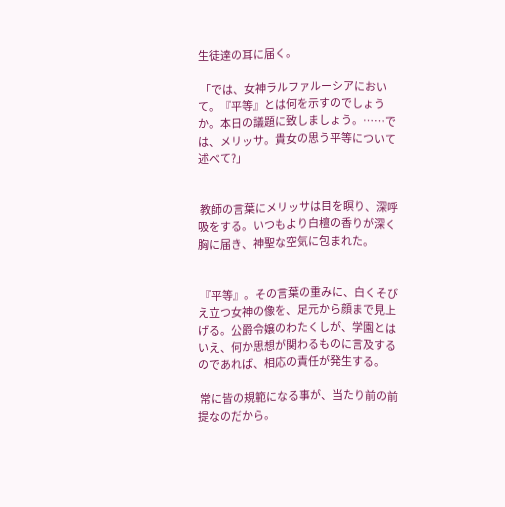生徒達の耳に届く。

 「では、女神ラルファルーシアにおいて。『平等』とは何を示すのでしょうか。本日の議題に致しましょう。……では、メリッサ。貴女の思う平等について述べて?」


 教師の言葉にメリッサは目を瞑り、深呼吸をする。いつもより白檀の香りが深く胸に届き、神聖な空気に包まれた。


 『平等』。その言葉の重みに、白くそびえ立つ女神の像を、足元から顔まで見上げる。公爵令嬢のわたくしが、学園とはいえ、何か思想が関わるものに言及するのであれば、相応の責任が発生する。

 常に皆の規範になる事が、当たり前の前提なのだから。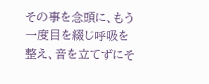その事を念頭に、もう一度目を綴じ呼吸を整え、音を立てずにそ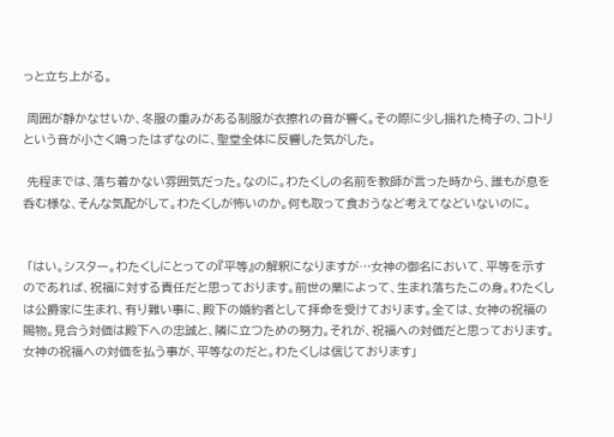っと立ち上がる。

 周囲が静かなせいか、冬服の重みがある制服が衣擦れの音が響く。その際に少し揺れた椅子の、コトリという音が小さく鳴ったはずなのに、聖堂全体に反響した気がした。

 先程までは、落ち着かない雰囲気だった。なのに。わたくしの名前を教師が言った時から、誰もが息を呑む様な、そんな気配がして。わたくしが怖いのか。何も取って食おうなど考えてなどいないのに。


 「はい。シスター。わたくしにとっての『平等』の解釈になりますが…女神の御名において、平等を示すのであれば、祝福に対する責任だと思っております。前世の業によって、生まれ落ちたこの身。わたくしは公爵家に生まれ、有り難い事に、殿下の婚約者として拝命を受けております。全ては、女神の祝福の賜物。見合う対価は殿下への忠誠と、隣に立つための努力。それが、祝福への対価だと思っております。女神の祝福への対価を払う事が、平等なのだと。わたくしは信じております」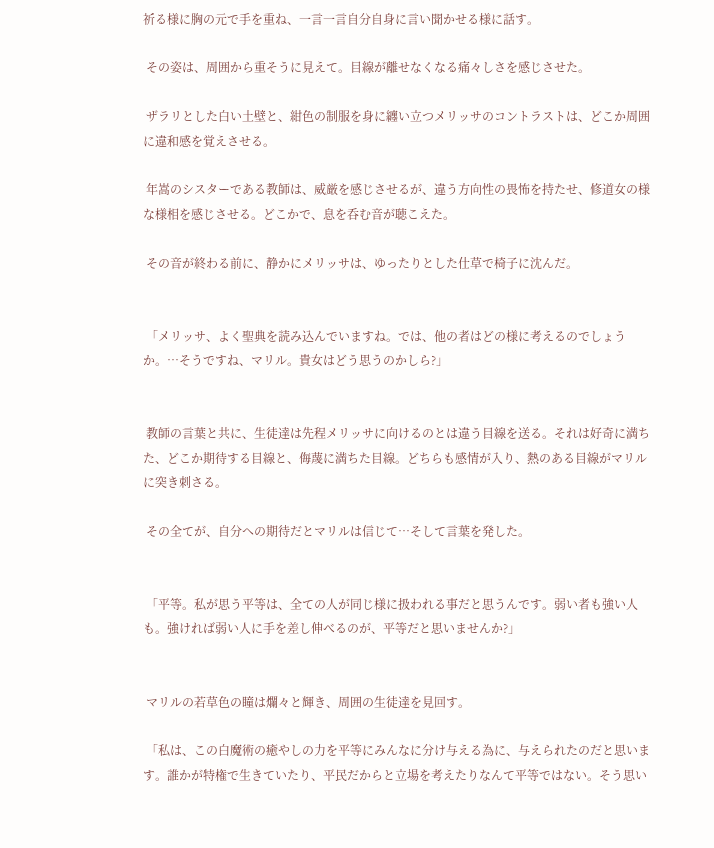祈る様に胸の元で手を重ね、一言一言自分自身に言い聞かせる様に話す。

 その姿は、周囲から重そうに見えて。目線が離せなくなる痛々しさを感じさせた。

 ザラリとした白い土壁と、紺色の制服を身に纏い立つメリッサのコントラストは、どこか周囲に違和感を覚えさせる。

 年嵩のシスターである教師は、威厳を感じさせるが、違う方向性の畏怖を持たせ、修道女の様な様相を感じさせる。どこかで、息を呑む音が聴こえた。

 その音が終わる前に、静かにメリッサは、ゆったりとした仕草で椅子に沈んだ。


 「メリッサ、よく聖典を読み込んでいますね。では、他の者はどの様に考えるのでしょうか。…そうですね、マリル。貴女はどう思うのかしら?」


 教師の言葉と共に、生徒達は先程メリッサに向けるのとは違う目線を送る。それは好奇に満ちた、どこか期待する目線と、侮蔑に満ちた目線。どちらも感情が入り、熱のある目線がマリルに突き刺さる。

 その全てが、自分への期待だとマリルは信じて…そして言葉を発した。


 「平等。私が思う平等は、全ての人が同じ様に扱われる事だと思うんです。弱い者も強い人も。強ければ弱い人に手を差し伸べるのが、平等だと思いませんか?」


 マリルの若草色の瞳は爛々と輝き、周囲の生徒達を見回す。

 「私は、この白魔術の癒やしの力を平等にみんなに分け与える為に、与えられたのだと思います。誰かが特権で生きていたり、平民だからと立場を考えたりなんて平等ではない。そう思い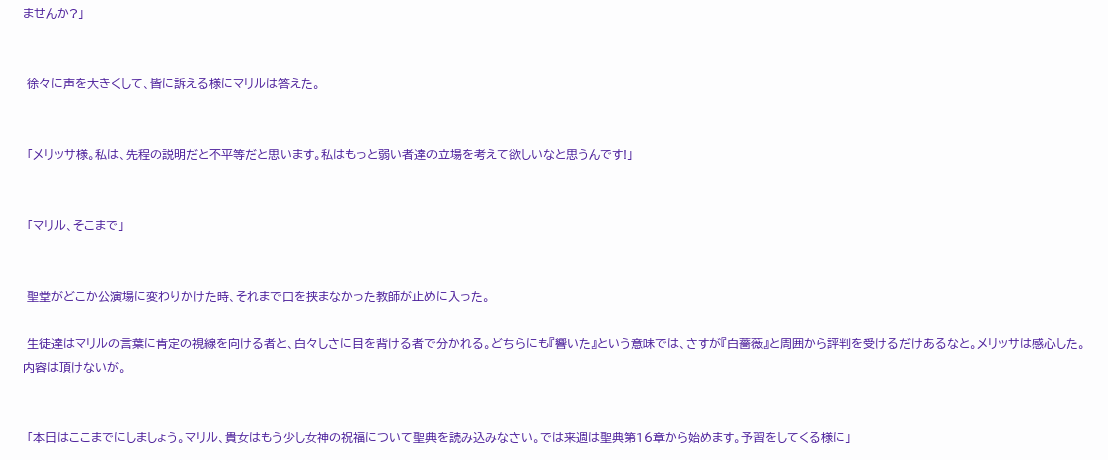ませんか?」


 徐々に声を大きくして、皆に訴える様にマリルは答えた。


 「メリッサ様。私は、先程の説明だと不平等だと思います。私はもっと弱い者達の立場を考えて欲しいなと思うんです!」


 「マリル、そこまで」


 聖堂がどこか公演場に変わりかけた時、それまで口を挟まなかった教師が止めに入った。

 生徒達はマリルの言葉に肯定の視線を向ける者と、白々しさに目を背ける者で分かれる。どちらにも『響いた』という意味では、さすが『白薔薇』と周囲から評判を受けるだけあるなと。メリッサは感心した。内容は頂けないが。


 「本日はここまでにしましょう。マリル、貴女はもう少し女神の祝福について聖典を読み込みなさい。では来週は聖典第16章から始めます。予習をしてくる様に」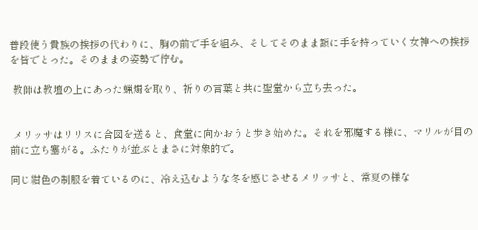普段使う貴族の挨拶の代わりに、胸の前で手を組み、そしてそのまま額に手を持っていく女神への挨拶を皆でとった。そのままの姿勢で佇む。

 教師は教壇の上にあった蝋燭を取り、祈りの言葉と共に聖堂から立ち去った。


 メリッサはリリスに合図を送ると、食堂に向かおうと歩き始めた。それを邪魔する様に、マリルが目の前に立ち塞がる。ふたりが並ぶとまさに対象的で。

同じ紺色の制服を着ているのに、冷え込むような冬を感じさせるメリッサと、常夏の様な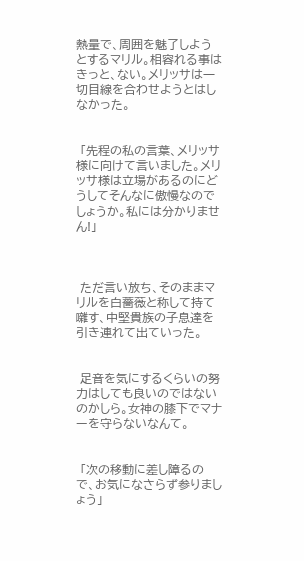熱量で、周囲を魅了しようとするマリル。相容れる事はきっと、ない。メリッサは一切目線を合わせようとはしなかった。


 「先程の私の言葉、メリッサ様に向けて言いました。メリッサ様は立場があるのにどうしてそんなに傲慢なのでしょうか。私には分かりません!」



 ただ言い放ち、そのままマリルを白薔薇と称して持て囃す、中堅貴族の子息達を引き連れて出ていった。


 足音を気にするくらいの努力はしても良いのではないのかしら。女神の膝下でマナーを守らないなんて。


 「次の移動に差し障るので、お気になさらず参りましょう」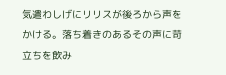気遣わしげにリリスが後ろから声をかける。落ち着きのあるその声に苛立ちを飲み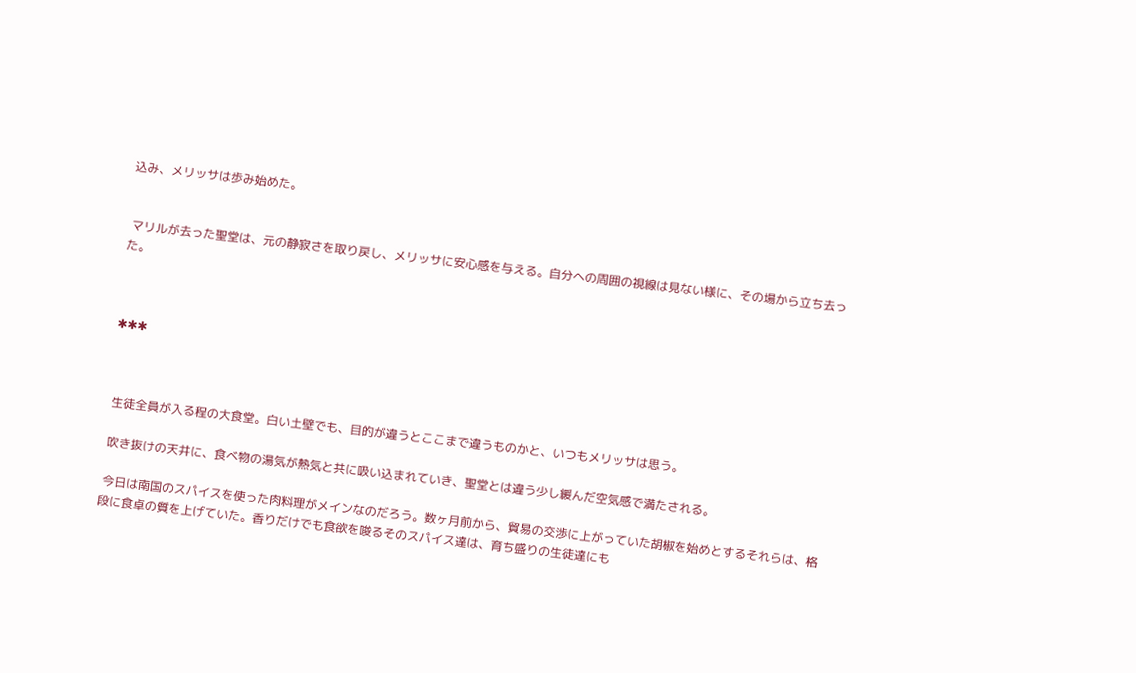込み、メリッサは歩み始めた。


 マリルが去った聖堂は、元の静寂さを取り戻し、メリッサに安心感を与える。自分への周囲の視線は見ない様に、その場から立ち去った。



✱✱✱



 生徒全員が入る程の大食堂。白い土壁でも、目的が違うとここまで違うものかと、いつもメリッサは思う。

 吹き抜けの天井に、食べ物の湯気が熱気と共に吸い込まれていき、聖堂とは違う少し緩んだ空気感で満たされる。

 今日は南国のスパイスを使った肉料理がメインなのだろう。数ヶ月前から、貿易の交渉に上がっていた胡椒を始めとするそれらは、格段に食卓の質を上げていた。香りだけでも食欲を唆るそのスパイス達は、育ち盛りの生徒達にも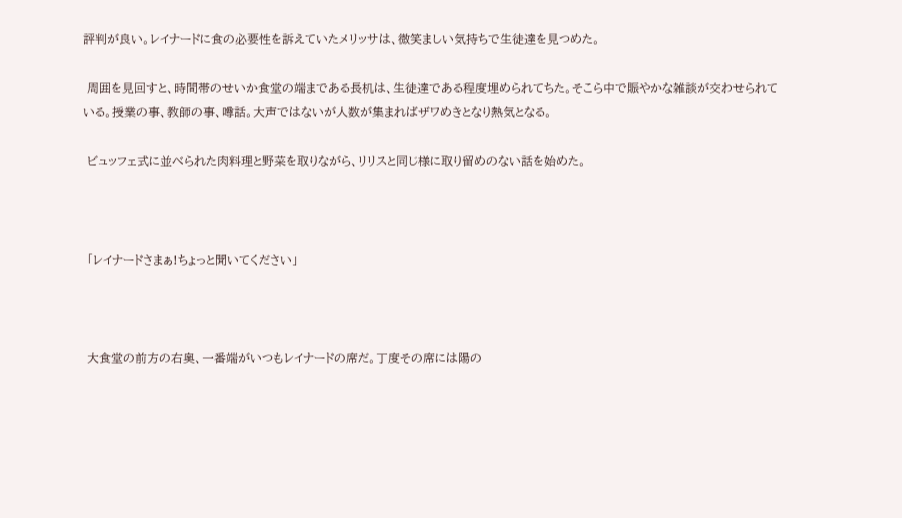評判が良い。レイナードに食の必要性を訴えていたメリッサは、微笑ましい気持ちで生徒達を見つめた。

 周囲を見回すと、時間帯のせいか食堂の端まである長机は、生徒達である程度埋められてちた。そこら中で賑やかな雑談が交わせられている。授業の事、教師の事、噂話。大声ではないが人数が集まればザワめきとなり熱気となる。

 ビュッフェ式に並べられた肉料理と野菜を取りながら、リリスと同じ様に取り留めのない話を始めた。



 「レイナードさまぁ!ちょっと聞いてください」



 大食堂の前方の右奥、一番端がいつもレイナードの席だ。丁度その席には陽の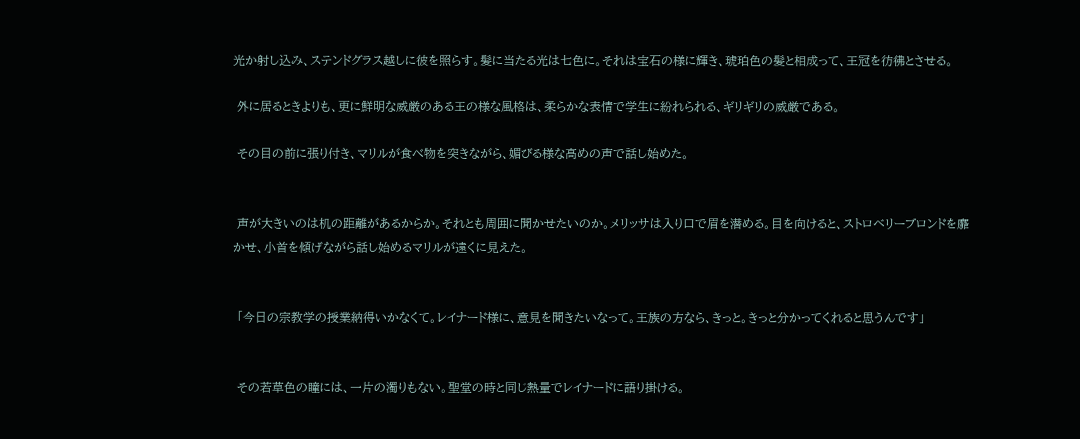光か射し込み、ステンドグラス越しに彼を照らす。髪に当たる光は七色に。それは宝石の様に輝き、琥珀色の髪と相成って、王冠を彷彿とさせる。

 外に居るときよりも、更に鮮明な威厳のある王の様な風格は、柔らかな表情で学生に紛れられる、ギリギリの威厳である。

 その目の前に張り付き、マリルが食べ物を突きながら、媚びる様な高めの声で話し始めた。


 声が大きいのは机の距離があるからか。それとも周囲に聞かせたいのか。メリッサは入り口で眉を潜める。目を向けると、ストロベリーブロンドを靡かせ、小首を傾げながら話し始めるマリルが遠くに見えた。


 「今日の宗教学の授業納得いかなくて。レイナード様に、意見を聞きたいなって。王族の方なら、きっと。きっと分かってくれると思うんです」


 その若草色の瞳には、一片の濁りもない。聖堂の時と同じ熱量でレイナードに語り掛ける。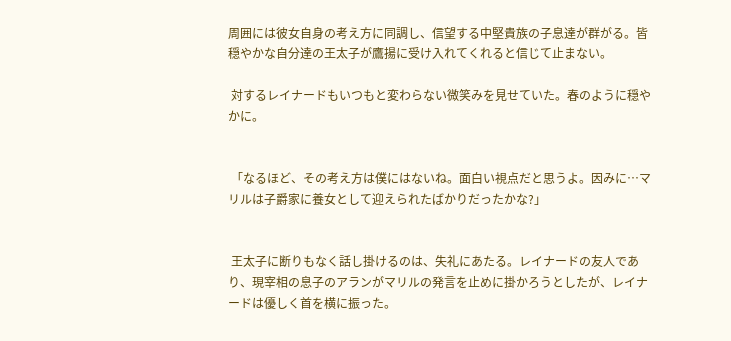周囲には彼女自身の考え方に同調し、信望する中堅貴族の子息達が群がる。皆穏やかな自分達の王太子が鷹揚に受け入れてくれると信じて止まない。

 対するレイナードもいつもと変わらない微笑みを見せていた。春のように穏やかに。


 「なるほど、その考え方は僕にはないね。面白い視点だと思うよ。因みに…マリルは子爵家に養女として迎えられたばかりだったかな?」


 王太子に断りもなく話し掛けるのは、失礼にあたる。レイナードの友人であり、現宰相の息子のアランがマリルの発言を止めに掛かろうとしたが、レイナードは優しく首を横に振った。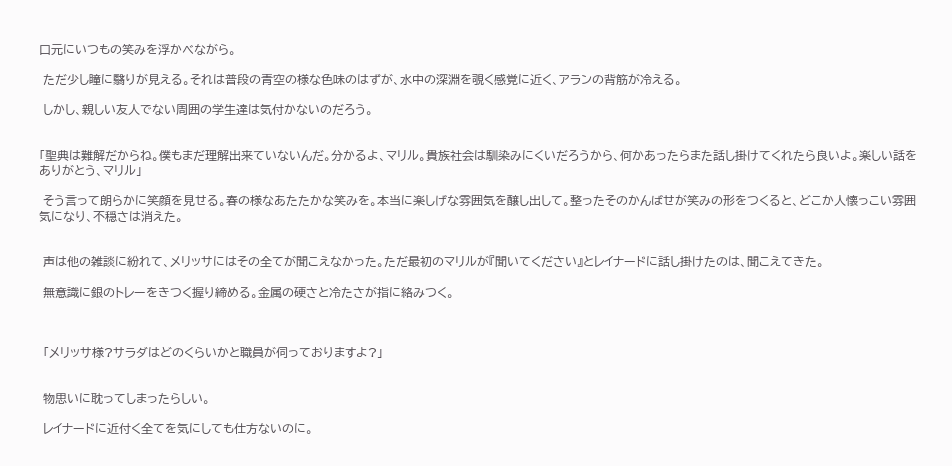口元にいつもの笑みを浮かべながら。

 ただ少し瞳に翳りが見える。それは普段の青空の様な色味のはずが、水中の深淵を覗く感覚に近く、アランの背筋が冷える。

 しかし、親しい友人でない周囲の学生達は気付かないのだろう。


「聖典は難解だからね。僕もまだ理解出来ていないんだ。分かるよ、マリル。貴族社会は馴染みにくいだろうから、何かあったらまた話し掛けてくれたら良いよ。楽しい話をありがとう、マリル」

 そう言って朗らかに笑顔を見せる。春の様なあたたかな笑みを。本当に楽しげな雰囲気を醸し出して。整ったそのかんばせが笑みの形をつくると、どこか人懐っこい雰囲気になり、不穏さは消えた。


 声は他の雑談に紛れて、メリッサにはその全てが聞こえなかった。ただ最初のマリルが『聞いてください』とレイナードに話し掛けたのは、聞こえてきた。

 無意識に銀のトレーをきつく握り締める。金属の硬さと冷たさが指に絡みつく。



 「メリッサ様?サラダはどのくらいかと職員が伺っておりますよ?」


 物思いに耽ってしまったらしい。

 レイナードに近付く全てを気にしても仕方ないのに。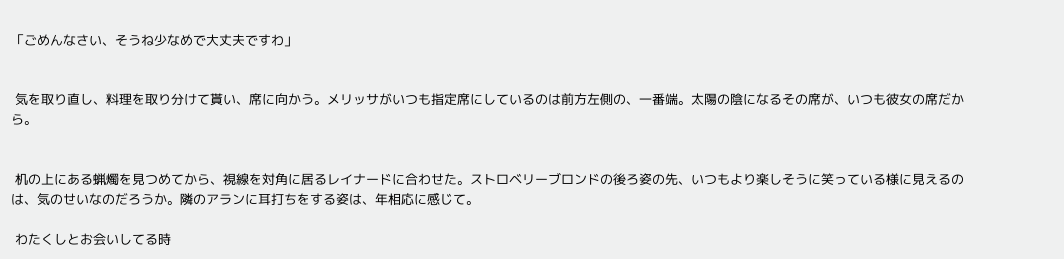「ごめんなさい、そうね少なめで大丈夫ですわ」


 気を取り直し、料理を取り分けて貰い、席に向かう。メリッサがいつも指定席にしているのは前方左側の、一番端。太陽の陰になるその席が、いつも彼女の席だから。


 机の上にある蝋燭を見つめてから、視線を対角に居るレイナードに合わせた。ストロベリーブロンドの後ろ姿の先、いつもより楽しそうに笑っている様に見えるのは、気のせいなのだろうか。隣のアランに耳打ちをする姿は、年相応に感じて。

 わたくしとお会いしてる時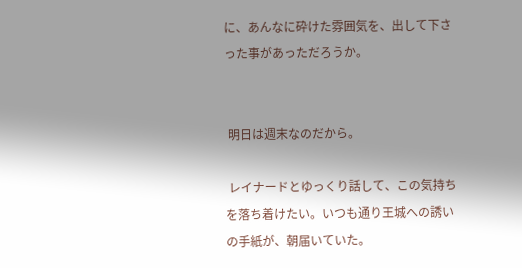に、あんなに砕けた雰囲気を、出して下さった事があっただろうか。


 明日は週末なのだから。

 レイナードとゆっくり話して、この気持ちを落ち着けたい。いつも通り王城への誘いの手紙が、朝届いていた。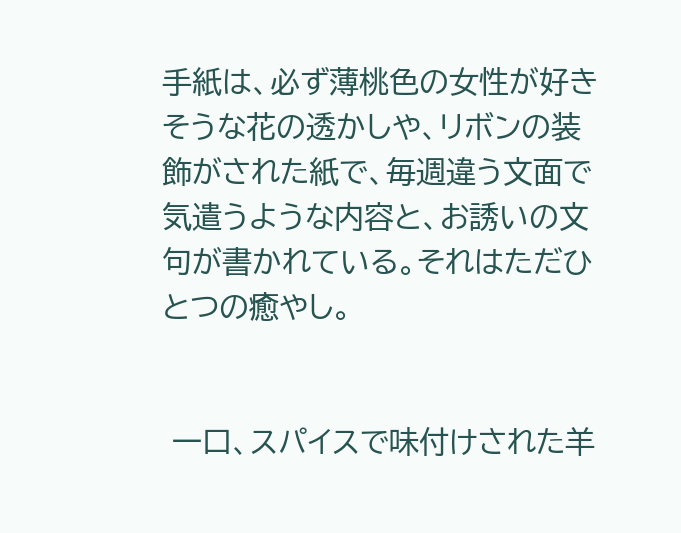手紙は、必ず薄桃色の女性が好きそうな花の透かしや、リボンの装飾がされた紙で、毎週違う文面で気遣うような内容と、お誘いの文句が書かれている。それはただひとつの癒やし。


 一口、スパイスで味付けされた羊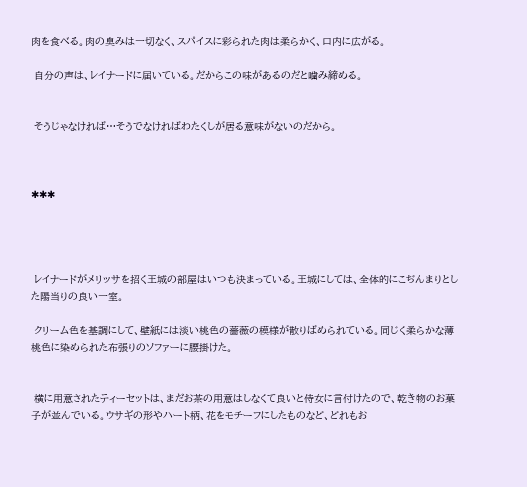肉を食べる。肉の臭みは一切なく、スパイスに彩られた肉は柔らかく、口内に広がる。

 自分の声は、レイナードに届いている。だからこの味があるのだと噛み締める。


 そうじゃなければ…そうでなければわたくしが居る意味がないのだから。



✱✱✱




 レイナードがメリッサを招く王城の部屋はいつも決まっている。王城にしては、全体的にこぢんまりとした陽当りの良い一室。

 クリーム色を基調にして、壁紙には淡い桃色の薔薇の模様が散りばめられている。同じく柔らかな薄桃色に染められた布張りのソファーに腰掛けた。


 横に用意されたティーセットは、まだお茶の用意はしなくて良いと侍女に言付けたので、乾き物のお菓子が並んでいる。ウサギの形やハート柄、花をモチーフにしたものなど、どれもお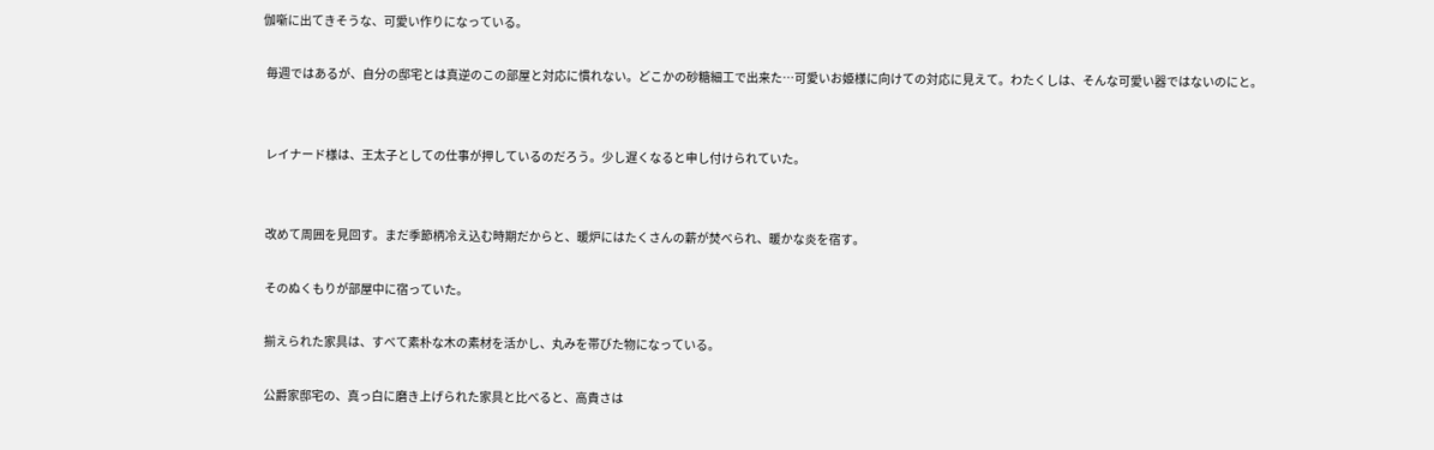伽噺に出てきそうな、可愛い作りになっている。

 毎週ではあるが、自分の邸宅とは真逆のこの部屋と対応に慣れない。どこかの砂糖細工で出来た…可愛いお姫様に向けての対応に見えて。わたくしは、そんな可愛い器ではないのにと。


 レイナード様は、王太子としての仕事が押しているのだろう。少し遅くなると申し付けられていた。


 改めて周囲を見回す。まだ季節柄冷え込む時期だからと、暖炉にはたくさんの薪が焚べられ、暖かな炎を宿す。

 そのぬくもりが部屋中に宿っていた。

 揃えられた家具は、すべて素朴な木の素材を活かし、丸みを帯びた物になっている。

 公爵家邸宅の、真っ白に磨き上げられた家具と比べると、高貴さは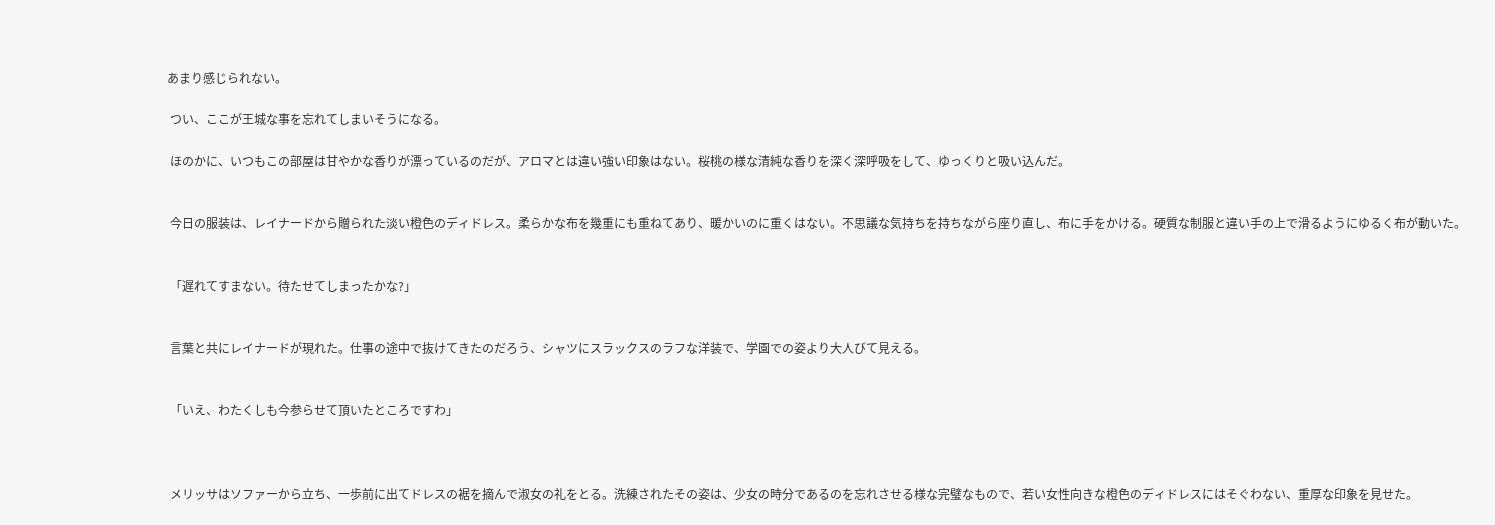あまり感じられない。

 つい、ここが王城な事を忘れてしまいそうになる。

 ほのかに、いつもこの部屋は甘やかな香りが漂っているのだが、アロマとは違い強い印象はない。桜桃の様な清純な香りを深く深呼吸をして、ゆっくりと吸い込んだ。


 今日の服装は、レイナードから贈られた淡い橙色のディドレス。柔らかな布を幾重にも重ねてあり、暖かいのに重くはない。不思議な気持ちを持ちながら座り直し、布に手をかける。硬質な制服と違い手の上で滑るようにゆるく布が動いた。


 「遅れてすまない。待たせてしまったかな?」


 言葉と共にレイナードが現れた。仕事の途中で抜けてきたのだろう、シャツにスラックスのラフな洋装で、学園での姿より大人びて見える。


 「いえ、わたくしも今参らせて頂いたところですわ」



 メリッサはソファーから立ち、一歩前に出てドレスの裾を摘んで淑女の礼をとる。洗練されたその姿は、少女の時分であるのを忘れさせる様な完璧なもので、若い女性向きな橙色のディドレスにはそぐわない、重厚な印象を見せた。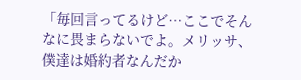「毎回言ってるけど…ここでそんなに畏まらないでよ。メリッサ、僕達は婚約者なんだか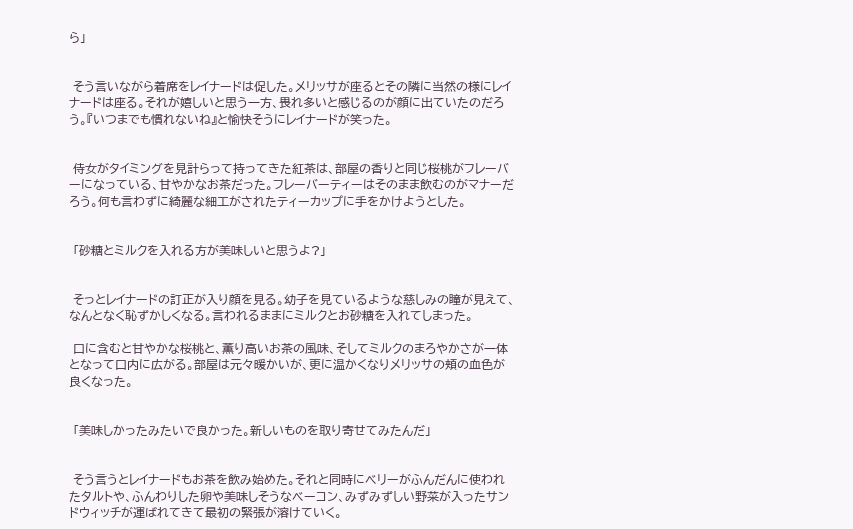ら」


 そう言いながら着席をレイナードは促した。メリッサが座るとその隣に当然の様にレイナードは座る。それが嬉しいと思う一方、畏れ多いと感じるのが顔に出ていたのだろう。『いつまでも慣れないね』と愉快そうにレイナードが笑った。


 侍女がタイミングを見計らって持ってきた紅茶は、部屋の香りと同じ桜桃がフレーバーになっている、甘やかなお茶だった。フレーバーティーはそのまま飲むのがマナーだろう。何も言わずに綺麗な細工がされたティーカップに手をかけようとした。


 「砂糖とミルクを入れる方が美味しいと思うよ?」


 そっとレイナードの訂正が入り顔を見る。幼子を見ているような慈しみの瞳が見えて、なんとなく恥ずかしくなる。言われるままにミルクとお砂糖を入れてしまった。

 口に含むと甘やかな桜桃と、薫り高いお茶の風味、そしてミルクのまろやかさが一体となって口内に広がる。部屋は元々暖かいが、更に温かくなりメリッサの頬の血色が良くなった。


 「美味しかったみたいで良かった。新しいものを取り寄せてみたんだ」


 そう言うとレイナードもお茶を飲み始めた。それと同時にベリーがふんだんに使われたタルトや、ふんわりした卵や美味しそうなベーコン、みずみずしい野菜が入ったサンドウィッチが運ばれてきて最初の緊張が溶けていく。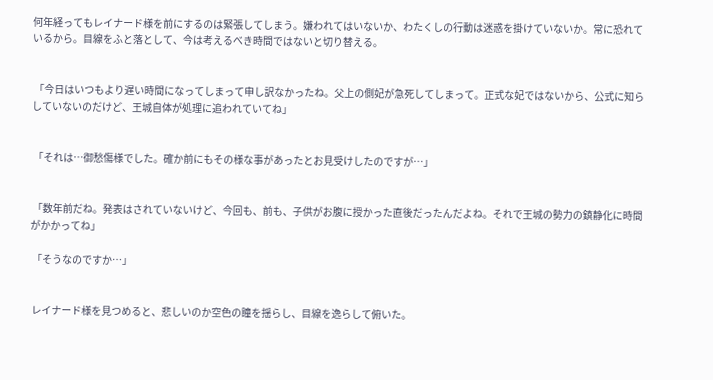何年経ってもレイナード様を前にするのは緊張してしまう。嫌われてはいないか、わたくしの行動は迷惑を掛けていないか。常に恐れているから。目線をふと落として、今は考えるべき時間ではないと切り替える。


 「今日はいつもより遅い時間になってしまって申し訳なかったね。父上の側妃が急死してしまって。正式な妃ではないから、公式に知らしていないのだけど、王城自体が処理に追われていてね」


 「それは…御愁傷様でした。確か前にもその様な事があったとお見受けしたのですが…」


 「数年前だね。発表はされていないけど、今回も、前も、子供がお腹に授かった直後だったんだよね。それで王城の勢力の鎮静化に時間がかかってね」

 「そうなのですか…」


 レイナード様を見つめると、悲しいのか空色の瞳を揺らし、目線を逸らして俯いた。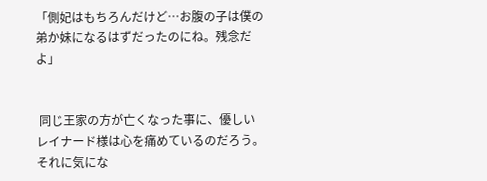「側妃はもちろんだけど…お腹の子は僕の弟か妹になるはずだったのにね。残念だよ」


 同じ王家の方が亡くなった事に、優しいレイナード様は心を痛めているのだろう。それに気にな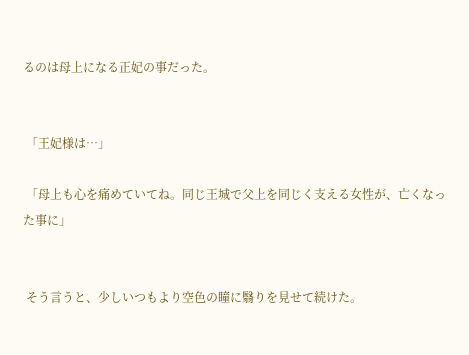るのは母上になる正妃の事だった。


 「王妃様は…」

 「母上も心を痛めていてね。同じ王城で父上を同じく支える女性が、亡くなった事に」


 そう言うと、少しいつもより空色の瞳に翳りを見せて続けた。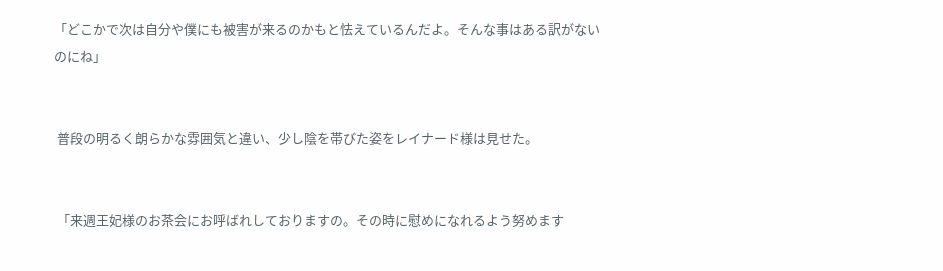「どこかで次は自分や僕にも被害が来るのかもと怯えているんだよ。そんな事はある訳がないのにね」


 普段の明るく朗らかな雰囲気と違い、少し陰を帯びた姿をレイナード様は見せた。


 「来週王妃様のお茶会にお呼ばれしておりますの。その時に慰めになれるよう努めます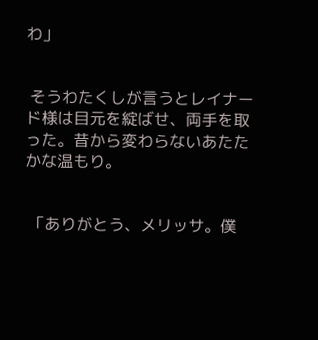わ」


 そうわたくしが言うとレイナード様は目元を綻ばせ、両手を取った。昔から変わらないあたたかな温もり。


 「ありがとう、メリッサ。僕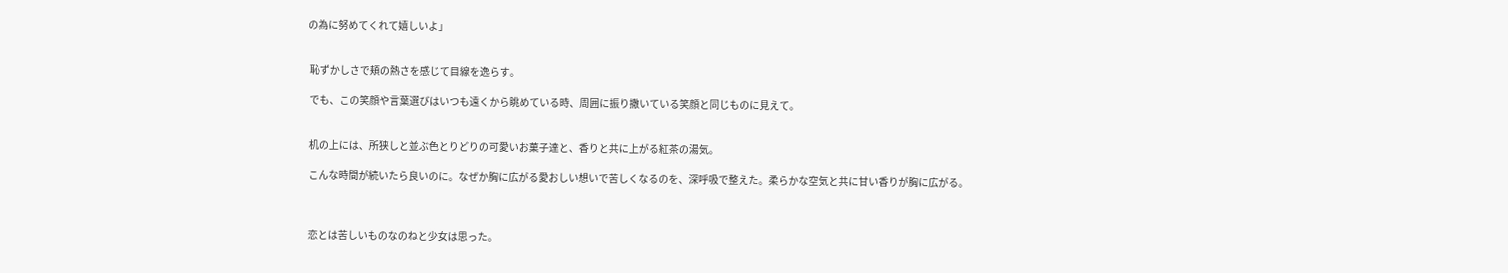の為に努めてくれて嬉しいよ」


 恥ずかしさで頬の熱さを感じて目線を逸らす。

 でも、この笑顔や言葉選びはいつも遠くから眺めている時、周囲に振り撒いている笑顔と同じものに見えて。


 机の上には、所狭しと並ぶ色とりどりの可愛いお菓子達と、香りと共に上がる紅茶の湯気。

 こんな時間が続いたら良いのに。なぜか胸に広がる愛おしい想いで苦しくなるのを、深呼吸で整えた。柔らかな空気と共に甘い香りが胸に広がる。



 恋とは苦しいものなのねと少女は思った。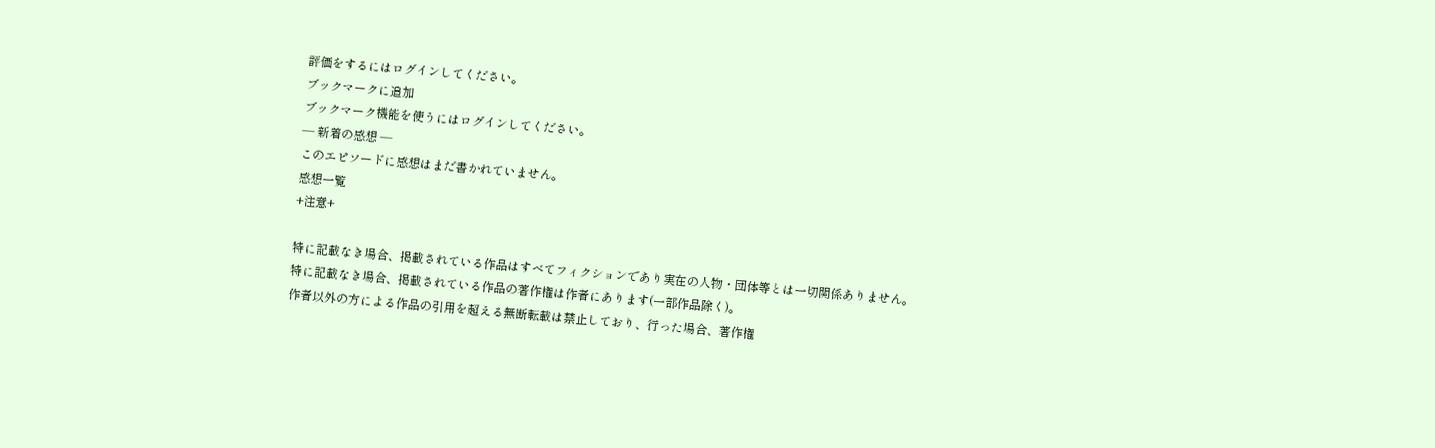評価をするにはログインしてください。
ブックマークに追加
ブックマーク機能を使うにはログインしてください。
― 新着の感想 ―
このエピソードに感想はまだ書かれていません。
感想一覧
+注意+

特に記載なき場合、掲載されている作品はすべてフィクションであり実在の人物・団体等とは一切関係ありません。
特に記載なき場合、掲載されている作品の著作権は作者にあります(一部作品除く)。
作者以外の方による作品の引用を超える無断転載は禁止しており、行った場合、著作権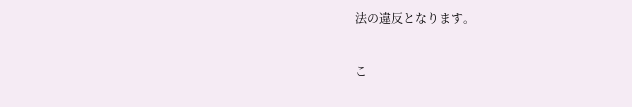法の違反となります。

こ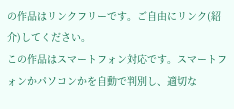の作品はリンクフリーです。ご自由にリンク(紹介)してください。
この作品はスマートフォン対応です。スマートフォンかパソコンかを自動で判別し、適切な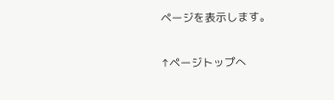ページを表示します。

↑ページトップへ